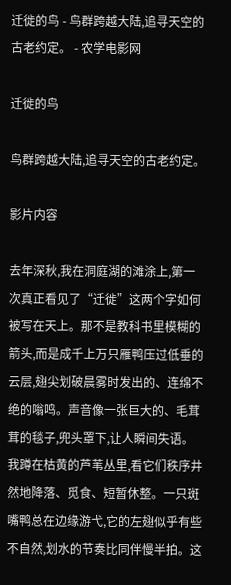迁徙的鸟 - 鸟群跨越大陆,追寻天空的古老约定。 - 农学电影网

迁徙的鸟

鸟群跨越大陆,追寻天空的古老约定。

影片内容

去年深秋,我在洞庭湖的滩涂上,第一次真正看见了“迁徙”这两个字如何被写在天上。那不是教科书里模糊的箭头,而是成千上万只雁鸭压过低垂的云层,翅尖划破晨雾时发出的、连绵不绝的嗡鸣。声音像一张巨大的、毛茸茸的毯子,兜头罩下,让人瞬间失语。 我蹲在枯黄的芦苇丛里,看它们秩序井然地降落、觅食、短暂休整。一只斑嘴鸭总在边缘游弋,它的左翅似乎有些不自然,划水的节奏比同伴慢半拍。这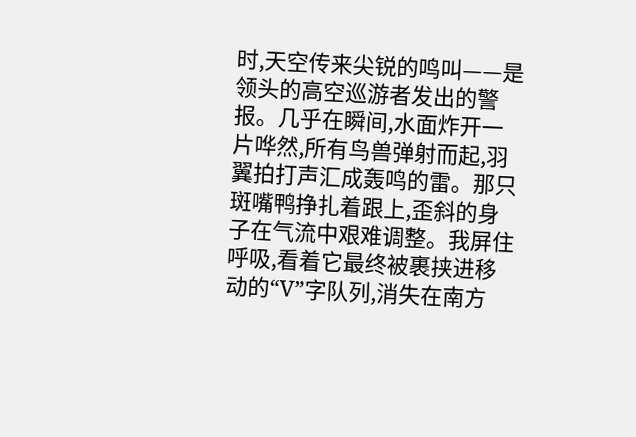时,天空传来尖锐的鸣叫——是领头的高空巡游者发出的警报。几乎在瞬间,水面炸开一片哗然,所有鸟兽弹射而起,羽翼拍打声汇成轰鸣的雷。那只斑嘴鸭挣扎着跟上,歪斜的身子在气流中艰难调整。我屏住呼吸,看着它最终被裹挟进移动的“V”字队列,消失在南方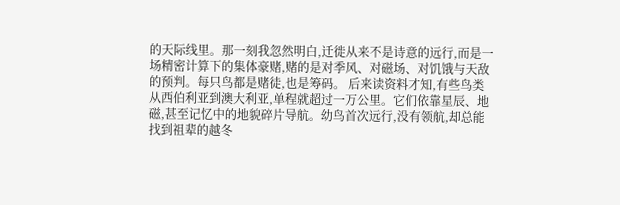的天际线里。那一刻我忽然明白,迁徙从来不是诗意的远行,而是一场精密计算下的集体豪赌,赌的是对季风、对磁场、对饥饿与天敌的预判。每只鸟都是赌徒,也是筹码。 后来读资料才知,有些鸟类从西伯利亚到澳大利亚,单程就超过一万公里。它们依靠星辰、地磁,甚至记忆中的地貌碎片导航。幼鸟首次远行,没有领航,却总能找到祖辈的越冬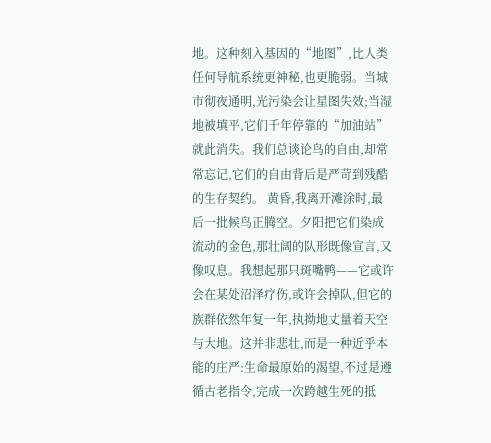地。这种刻入基因的“地图”,比人类任何导航系统更神秘,也更脆弱。当城市彻夜通明,光污染会让星图失效;当湿地被填平,它们千年停靠的“加油站”就此消失。我们总谈论鸟的自由,却常常忘记,它们的自由背后是严苛到残酷的生存契约。 黄昏,我离开滩涂时,最后一批候鸟正腾空。夕阳把它们染成流动的金色,那壮阔的队形既像宣言,又像叹息。我想起那只斑嘴鸭——它或许会在某处沼泽疗伤,或许会掉队,但它的族群依然年复一年,执拗地丈量着天空与大地。这并非悲壮,而是一种近乎本能的庄严:生命最原始的渴望,不过是遵循古老指令,完成一次跨越生死的抵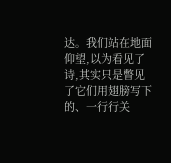达。我们站在地面仰望,以为看见了诗,其实只是瞥见了它们用翅膀写下的、一行行关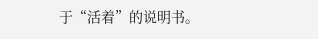于“活着”的说明书。